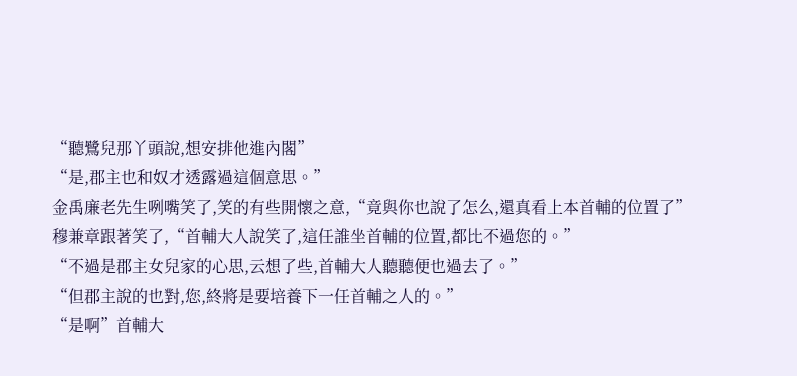“聽鷺兒那丫頭說,想安排他進內閣”
“是,郡主也和奴才透露過這個意思。”
金禹廉老先生咧嘴笑了,笑的有些開懷之意,“竟與你也說了怎么,還真看上本首輔的位置了”
穆兼章跟著笑了,“首輔大人說笑了,這任誰坐首輔的位置,都比不過您的。”
“不過是郡主女兒家的心思,云想了些,首輔大人聽聽便也過去了。”
“但郡主說的也對,您,終將是要培養下一任首輔之人的。”
“是啊”首輔大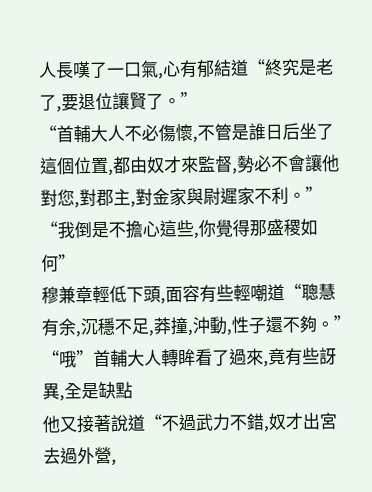人長嘆了一口氣,心有郁結道“終究是老了,要退位讓賢了。”
“首輔大人不必傷懷,不管是誰日后坐了這個位置,都由奴才來監督,勢必不會讓他對您,對郡主,對金家與尉遲家不利。”
“我倒是不擔心這些,你覺得那盛稷如何”
穆兼章輕低下頭,面容有些輕嘲道“聰慧有余,沉穩不足,莽撞,沖動,性子還不夠。”
“哦”首輔大人轉眸看了過來,竟有些訝異,全是缺點
他又接著說道“不過武力不錯,奴才出宮去過外營,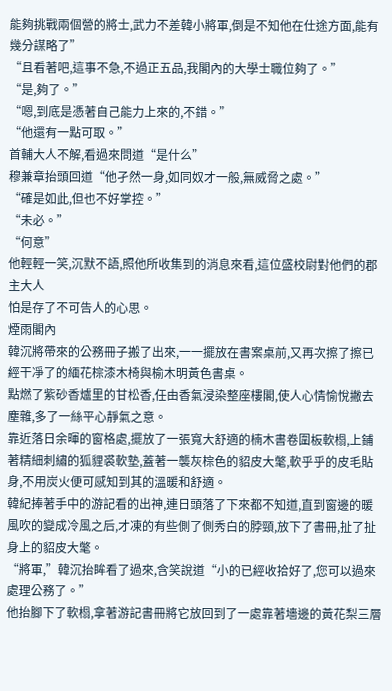能夠挑戰兩個營的將士,武力不差韓小將軍,倒是不知他在仕途方面,能有幾分謀略了”
“且看著吧,這事不急,不過正五品,我閣內的大學士職位夠了。”
“是,夠了。”
“嗯,到底是憑著自己能力上來的,不錯。”
“他還有一點可取。”
首輔大人不解,看過來問道“是什么”
穆兼章抬頭回道“他孑然一身,如同奴才一般,無威脅之處。”
“確是如此,但也不好掌控。”
“未必。”
“何意”
他輕輕一笑,沉默不語,照他所收集到的消息來看,這位盛校尉對他們的郡主大人
怕是存了不可告人的心思。
煙雨閣內
韓沉將帶來的公務冊子搬了出來,一一擺放在書案桌前,又再次擦了擦已經干凈了的緬花棕漆木椅與榆木明黃色書桌。
點燃了紫砂香爐里的甘松香,任由香氣浸染整座樓閣,使人心情愉悅撇去塵雜,多了一絲平心靜氣之意。
靠近落日余暉的窗格處,擺放了一張寬大舒適的楠木書卷圍板軟榻,上鋪著精細刺繡的狐貍裘軟墊,蓋著一襲灰棕色的貂皮大氅,軟乎乎的皮毛貼身,不用炭火便可感知到其的溫暖和舒適。
韓紀捧著手中的游記看的出神,連日頭落了下來都不知道,直到窗邊的暖風吹的變成冷風之后,才凍的有些側了側秀白的脖頸,放下了書冊,扯了扯身上的貂皮大氅。
“將軍,”韓沉抬眸看了過來,含笑說道“小的已經收拾好了,您可以過來處理公務了。”
他抬腳下了軟榻,拿著游記書冊將它放回到了一處靠著墻邊的黃花梨三層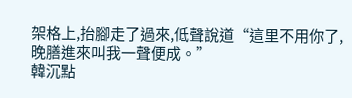架格上,抬腳走了過來,低聲說道“這里不用你了,晚膳進來叫我一聲便成。”
韓沉點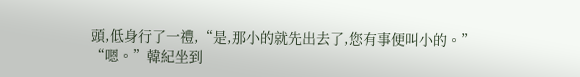頭,低身行了一禮,“是,那小的就先出去了,您有事便叫小的。”
“嗯。”韓紀坐到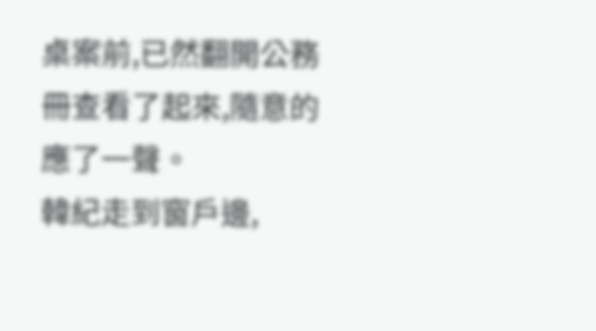桌案前,已然翻開公務冊查看了起來,隨意的應了一聲。
韓紀走到窗戶邊,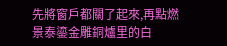先將窗戶都關了起來,再點燃景泰鎏金雕銅爐里的白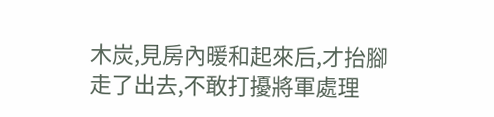木炭,見房內暖和起來后,才抬腳走了出去,不敢打擾將軍處理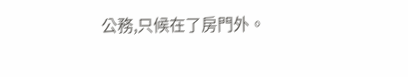公務,只候在了房門外。